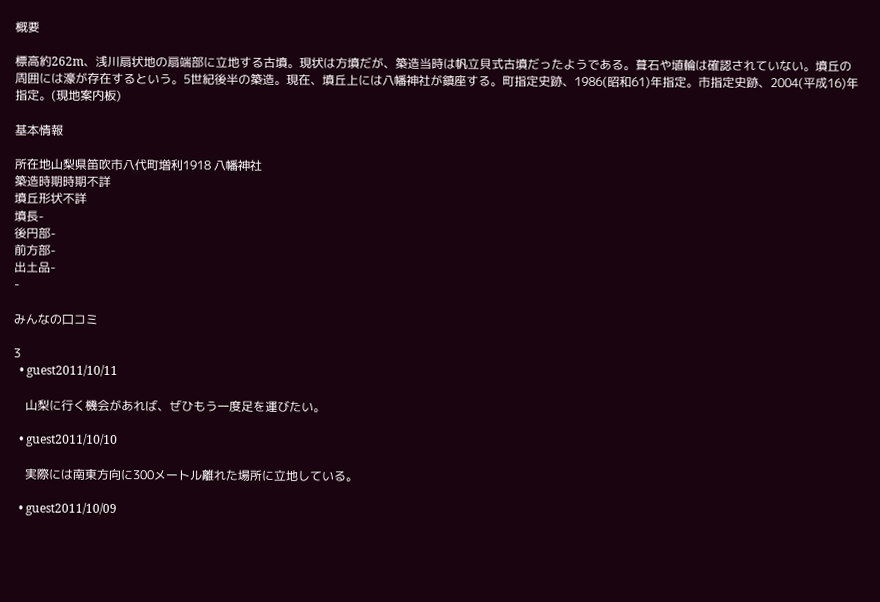概要

標高約262m、浅川扇状地の扇端部に立地する古墳。現状は方墳だが、築造当時は帆立貝式古墳だったようである。葺石や埴輪は確認されていない。墳丘の周囲には濠が存在するという。5世紀後半の築造。現在、墳丘上には八幡神社が鎮座する。町指定史跡、1986(昭和61)年指定。市指定史跡、2004(平成16)年指定。(現地案内板)

基本情報

所在地山梨県笛吹市八代町増利1918 八幡神社
築造時期時期不詳
墳丘形状不詳
墳長-
後円部-
前方部-
出土品-
-

みんなの口コミ

3
  • guest2011/10/11

    山梨に行く機会があれば、ぜひもう一度足を運びたい。

  • guest2011/10/10

    実際には南東方向に300メートル離れた場所に立地している。

  • guest2011/10/09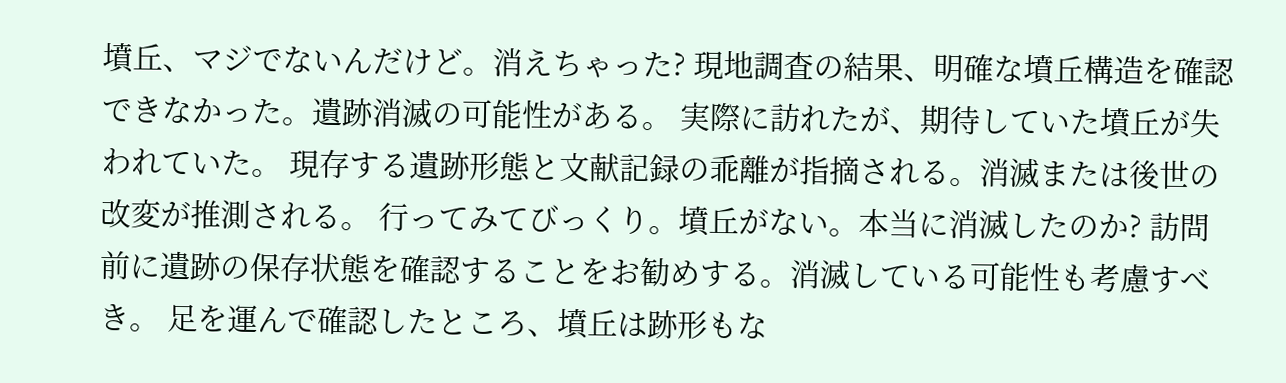墳丘、マジでないんだけど。消えちゃった? 現地調査の結果、明確な墳丘構造を確認できなかった。遺跡消滅の可能性がある。 実際に訪れたが、期待していた墳丘が失われていた。 現存する遺跡形態と文献記録の乖離が指摘される。消滅または後世の改変が推測される。 行ってみてびっくり。墳丘がない。本当に消滅したのか? 訪問前に遺跡の保存状態を確認することをお勧めする。消滅している可能性も考慮すべき。 足を運んで確認したところ、墳丘は跡形もな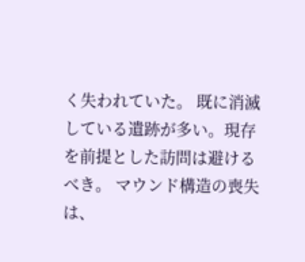く失われていた。 既に消滅している遺跡が多い。現存を前提とした訪問は避けるべき。 マウンド構造の喪失は、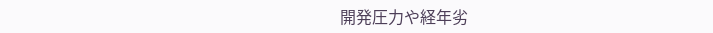開発圧力や経年劣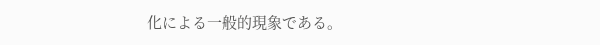化による一般的現象である。